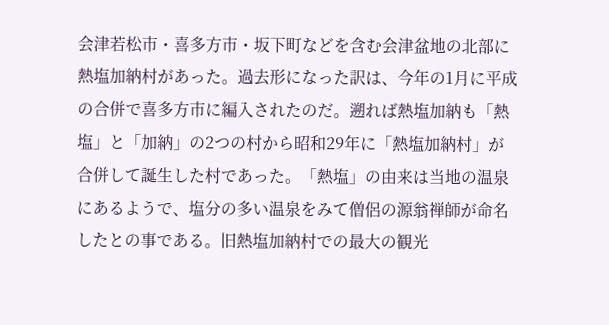会津若松市・喜多方市・坂下町などを含む会津盆地の北部に熱塩加納村があった。過去形になった訳は、今年の1月に平成の合併で喜多方市に編入されたのだ。遡れば熱塩加納も「熱塩」と「加納」の2つの村から昭和29年に「熱塩加納村」が合併して誕生した村であった。「熱塩」の由来は当地の温泉にあるようで、塩分の多い温泉をみて僧侶の源翁禅師が命名したとの事である。旧熱塩加納村での最大の観光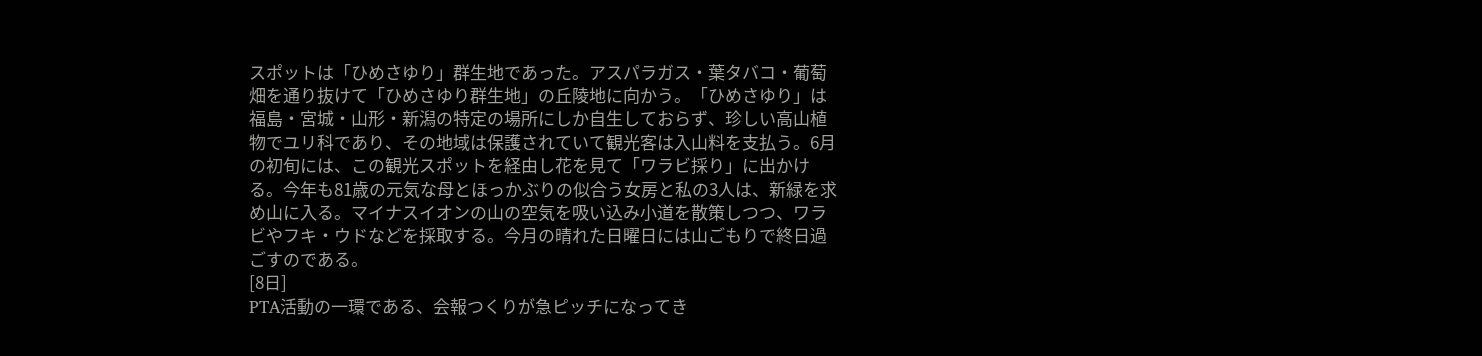スポットは「ひめさゆり」群生地であった。アスパラガス・葉タバコ・葡萄畑を通り抜けて「ひめさゆり群生地」の丘陵地に向かう。「ひめさゆり」は福島・宮城・山形・新潟の特定の場所にしか自生しておらず、珍しい高山植物でユリ科であり、その地域は保護されていて観光客は入山料を支払う。6月の初旬には、この観光スポットを経由し花を見て「ワラビ採り」に出かける。今年も81歳の元気な母とほっかぶりの似合う女房と私の3人は、新緑を求め山に入る。マイナスイオンの山の空気を吸い込み小道を散策しつつ、ワラビやフキ・ウドなどを採取する。今月の晴れた日曜日には山ごもりで終日過ごすのである。
[8日]
PTA活動の一環である、会報つくりが急ピッチになってき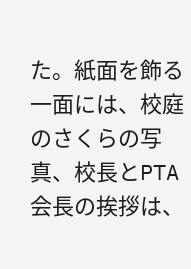た。紙面を飾る一面には、校庭のさくらの写真、校長とPTA会長の挨拶は、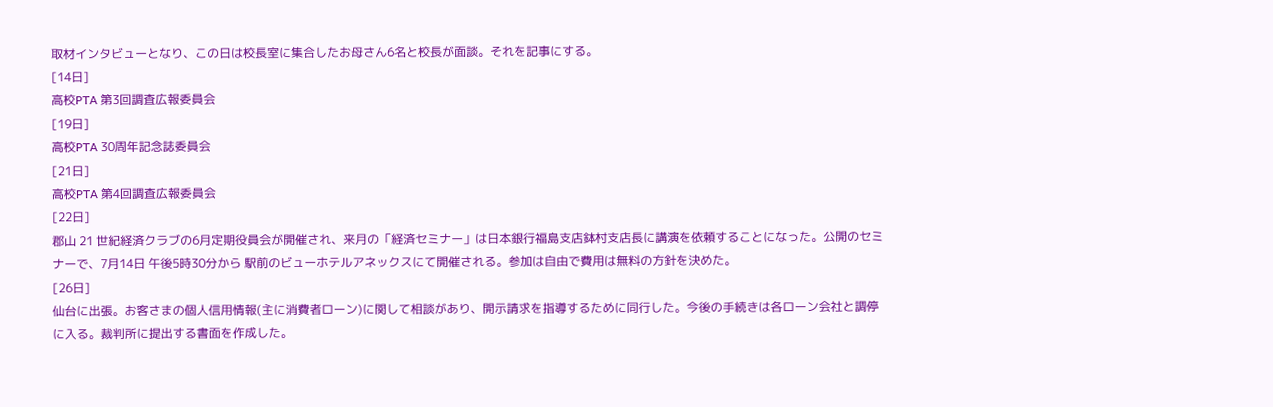取材インタビューとなり、この日は校長室に集合したお母さん6名と校長が面談。それを記事にする。
[14日]
高校PTA 第3回調査広報委員会
[19日]
高校PTA 30周年記念誌委員会
[21日]
高校PTA 第4回調査広報委員会
[22日]
郡山 21 世紀経済クラブの6月定期役員会が開催され、来月の「経済セミナー」は日本銀行福島支店鉢村支店長に講演を依頼することになった。公開のセミナーで、7月14日 午後5時30分から 駅前のビューホテルアネックスにて開催される。参加は自由で費用は無料の方針を決めた。
[26日]
仙台に出張。お客さまの個人信用情報(主に消費者ローン)に関して相談があり、開示請求を指導するために同行した。今後の手続きは各ローン会社と調停に入る。裁判所に提出する書面を作成した。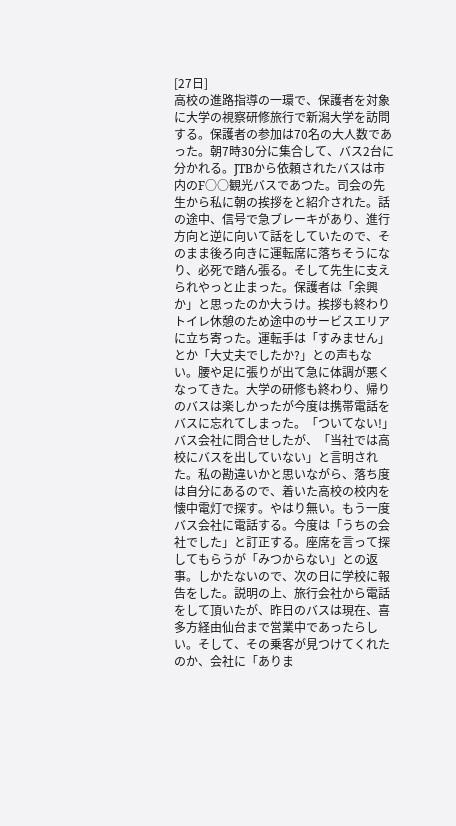[27日]
高校の進路指導の一環で、保護者を対象に大学の視察研修旅行で新潟大学を訪問する。保護者の参加は70名の大人数であった。朝7時30分に集合して、バス2台に分かれる。JTBから依頼されたバスは市内のF○○観光バスであつた。司会の先生から私に朝の挨拶をと紹介された。話の途中、信号で急ブレーキがあり、進行方向と逆に向いて話をしていたので、そのまま後ろ向きに運転席に落ちそうになり、必死で踏ん張る。そして先生に支えられやっと止まった。保護者は「余興か」と思ったのか大うけ。挨拶も終わりトイレ休憩のため途中のサービスエリアに立ち寄った。運転手は「すみません」とか「大丈夫でしたか?」との声もない。腰や足に張りが出て急に体調が悪くなってきた。大学の研修も終わり、帰りのバスは楽しかったが今度は携帯電話をバスに忘れてしまった。「ついてない!」バス会社に問合せしたが、「当社では高校にバスを出していない」と言明された。私の勘違いかと思いながら、落ち度は自分にあるので、着いた高校の校内を懐中電灯で探す。やはり無い。もう一度バス会社に電話する。今度は「うちの会社でした」と訂正する。座席を言って探してもらうが「みつからない」との返事。しかたないので、次の日に学校に報告をした。説明の上、旅行会社から電話をして頂いたが、昨日のバスは現在、喜多方経由仙台まで営業中であったらしい。そして、その乗客が見つけてくれたのか、会社に「ありま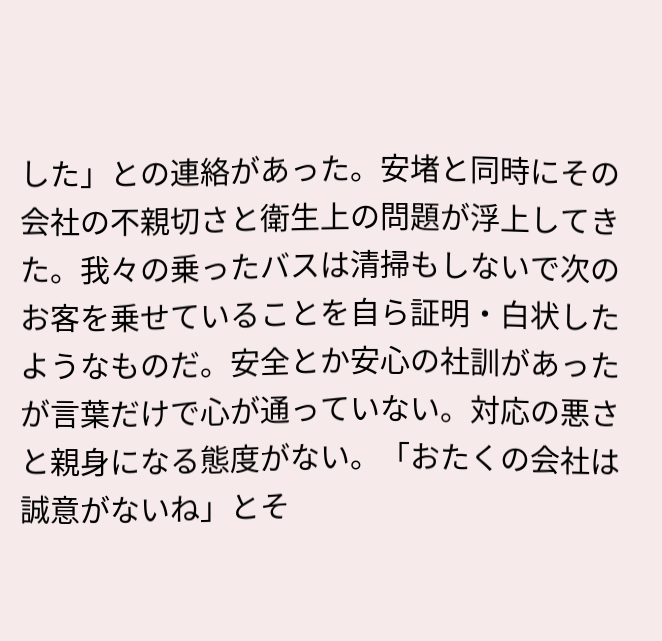した」との連絡があった。安堵と同時にその会社の不親切さと衛生上の問題が浮上してきた。我々の乗ったバスは清掃もしないで次のお客を乗せていることを自ら証明・白状したようなものだ。安全とか安心の社訓があったが言葉だけで心が通っていない。対応の悪さと親身になる態度がない。「おたくの会社は誠意がないね」とそ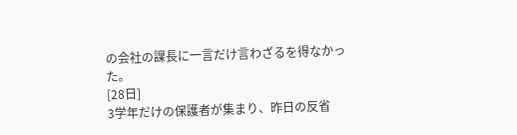の会社の課長に一言だけ言わざるを得なかった。
[28日]
3学年だけの保護者が集まり、昨日の反省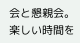会と懇親会。楽しい時間を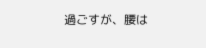過ごすが、腰は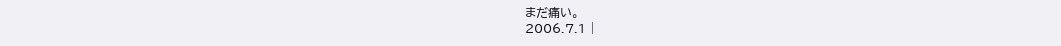まだ痛い。
2006.7.1 |